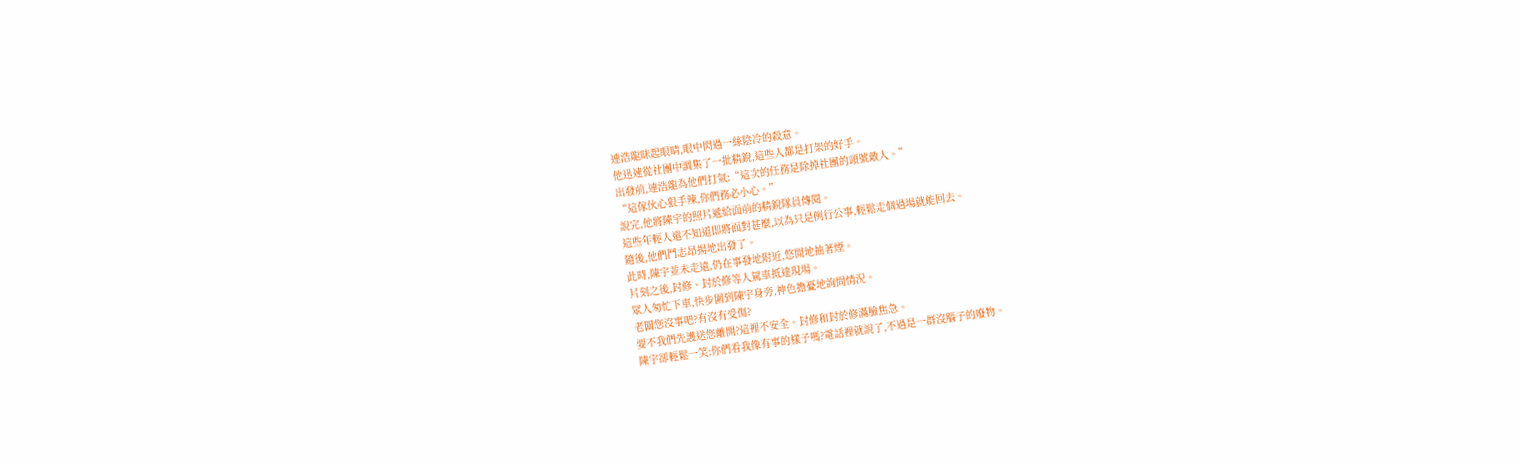連浩龍眯起眼睛,眼中閃過一絲陰冷的殺意。
他迅速從社團中調集了一批精銳,這些人都是打架的好手。
出發前,連浩龍為他們打氣:“這次的任務是除掉社團的頭號敵人。”
“這傢伙心狠手辣,你們務必小心。”
說完,他將陳宇的照片遞給面前的精銳隊員傳閱。
這些年輕人還不知道即將面對甚麼,以為只是例行公事,輕鬆走個過場就能回去。
隨後,他們鬥志昂揚地出發了。
此時,陳宇並未走遠,仍在事發地附近,悠閒地抽著煙。
片刻之後,封修、封於修等人駕車抵達現場。
眾人匆忙下車,快步圍到陳宇身旁,神色擔憂地詢問情況。
老闆您沒事吧?有沒有受傷?
要不我們先護送您離開?這裡不安全。封修和封於修滿臉焦急。
陳宇卻輕鬆一笑:你們看我像有事的樣子嗎?電話裡就說了,不過是一群沒腦子的廢物。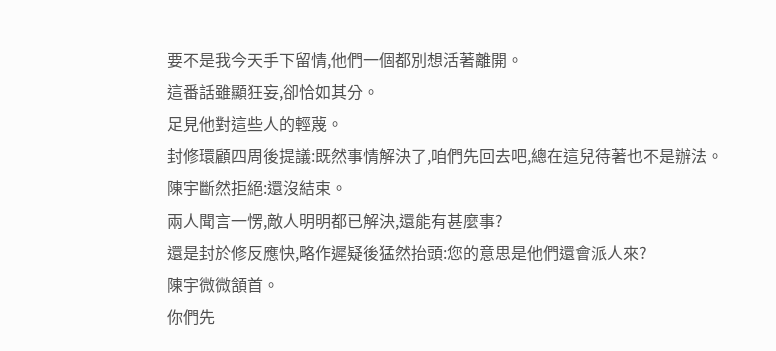要不是我今天手下留情,他們一個都別想活著離開。
這番話雖顯狂妄,卻恰如其分。
足見他對這些人的輕蔑。
封修環顧四周後提議:既然事情解決了,咱們先回去吧,總在這兒待著也不是辦法。
陳宇斷然拒絕:還沒結束。
兩人聞言一愣,敵人明明都已解決,還能有甚麼事?
還是封於修反應快,略作遲疑後猛然抬頭:您的意思是他們還會派人來?
陳宇微微頷首。
你們先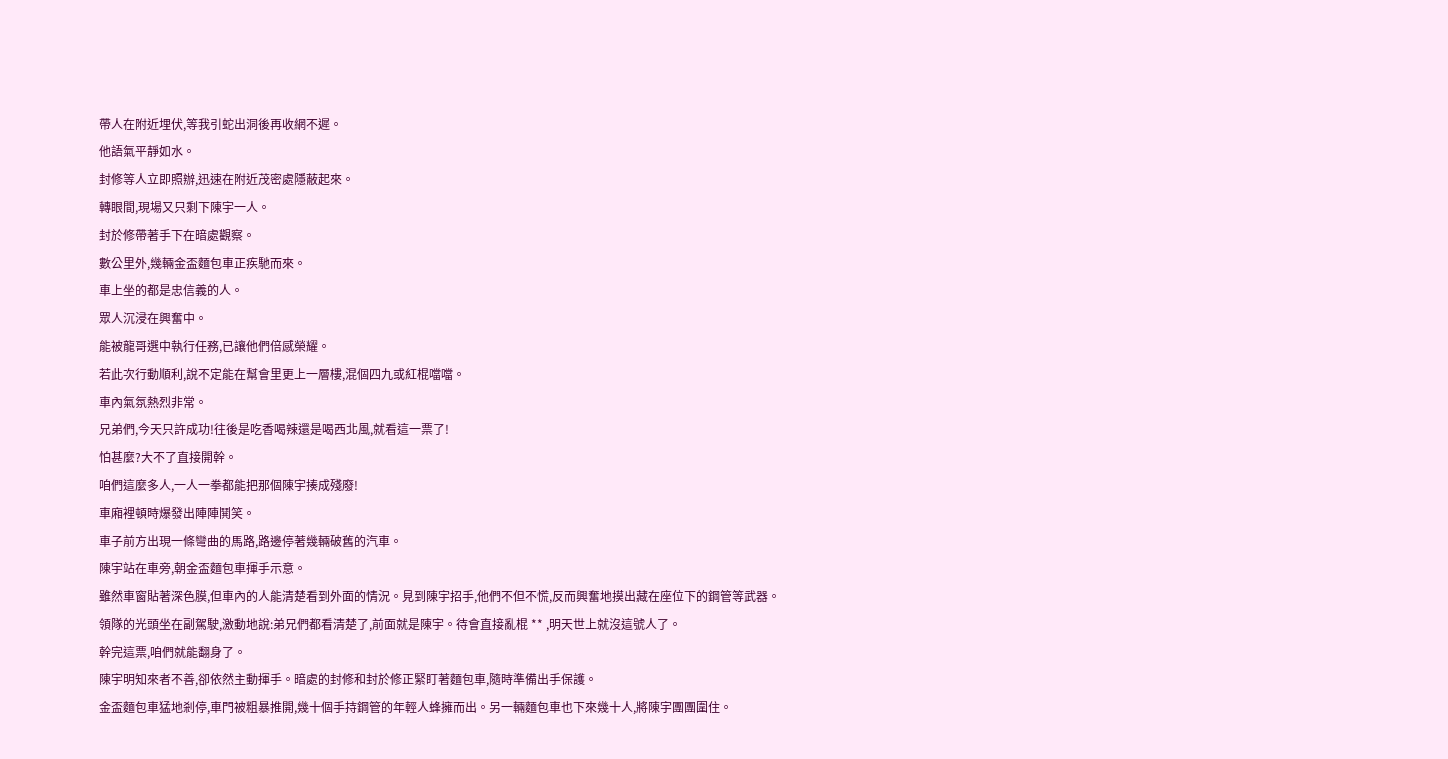帶人在附近埋伏,等我引蛇出洞後再收網不遲。
他語氣平靜如水。
封修等人立即照辦,迅速在附近茂密處隱蔽起來。
轉眼間,現場又只剩下陳宇一人。
封於修帶著手下在暗處觀察。
數公里外,幾輛金盃麵包車正疾馳而來。
車上坐的都是忠信義的人。
眾人沉浸在興奮中。
能被龍哥選中執行任務,已讓他們倍感榮耀。
若此次行動順利,說不定能在幫會里更上一層樓,混個四九或紅棍噹噹。
車內氣氛熱烈非常。
兄弟們,今天只許成功!往後是吃香喝辣還是喝西北風,就看這一票了!
怕甚麼?大不了直接開幹。
咱們這麼多人,一人一拳都能把那個陳宇揍成殘廢!
車廂裡頓時爆發出陣陣鬨笑。
車子前方出現一條彎曲的馬路,路邊停著幾輛破舊的汽車。
陳宇站在車旁,朝金盃麵包車揮手示意。
雖然車窗貼著深色膜,但車內的人能清楚看到外面的情況。見到陳宇招手,他們不但不慌,反而興奮地摸出藏在座位下的鋼管等武器。
領隊的光頭坐在副駕駛,激動地說:弟兄們都看清楚了,前面就是陳宇。待會直接亂棍 ** ,明天世上就沒這號人了。
幹完這票,咱們就能翻身了。
陳宇明知來者不善,卻依然主動揮手。暗處的封修和封於修正緊盯著麵包車,隨時準備出手保護。
金盃麵包車猛地剎停,車門被粗暴推開,幾十個手持鋼管的年輕人蜂擁而出。另一輛麵包車也下來幾十人,將陳宇團團圍住。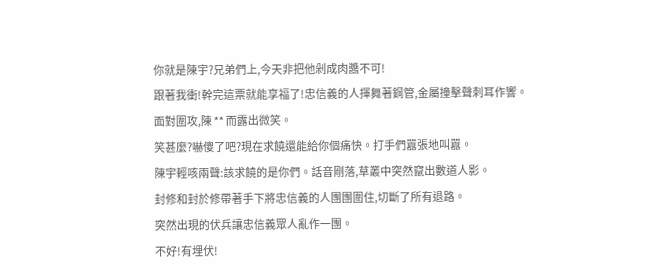你就是陳宇?兄弟們上,今天非把他剁成肉醬不可!
跟著我衝!幹完這票就能享福了!忠信義的人揮舞著鋼管,金屬撞擊聲刺耳作響。
面對圍攻,陳 ** 而露出微笑。
笑甚麼?嚇傻了吧?現在求饒還能給你個痛快。打手們囂張地叫囂。
陳宇輕咳兩聲:該求饒的是你們。話音剛落,草叢中突然竄出數道人影。
封修和封於修帶著手下將忠信義的人團團圍住,切斷了所有退路。
突然出現的伏兵讓忠信義眾人亂作一團。
不好!有埋伏!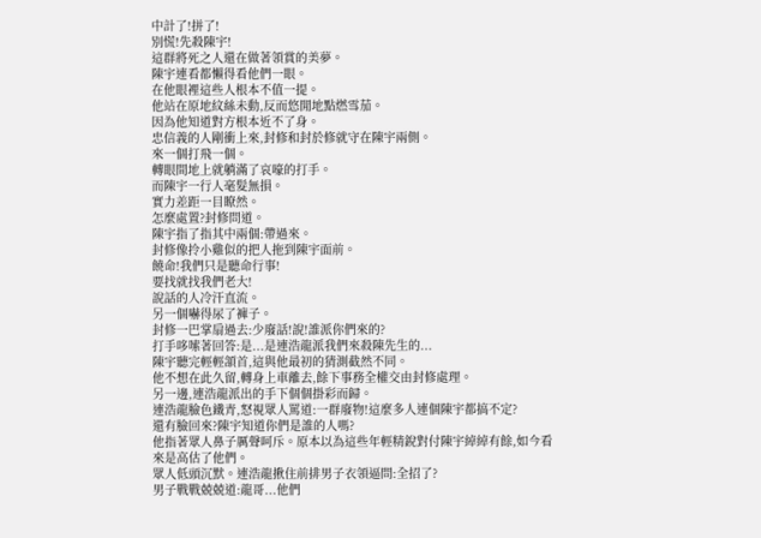中計了!拼了!
別慌!先殺陳宇!
這群將死之人還在做著領賞的美夢。
陳宇連看都懶得看他們一眼。
在他眼裡這些人根本不值一提。
他站在原地紋絲未動,反而悠閒地點燃雪茄。
因為他知道對方根本近不了身。
忠信義的人剛衝上來,封修和封於修就守在陳宇兩側。
來一個打飛一個。
轉眼間地上就躺滿了哀嚎的打手。
而陳宇一行人毫髮無損。
實力差距一目瞭然。
怎麼處置?封修問道。
陳宇指了指其中兩個:帶過來。
封修像拎小雞似的把人拖到陳宇面前。
饒命!我們只是聽命行事!
要找就找我們老大!
說話的人冷汗直流。
另一個嚇得尿了褲子。
封修一巴掌扇過去:少廢話!說!誰派你們來的?
打手哆嗦著回答:是...是連浩龍派我們來殺陳先生的...
陳宇聽完輕輕頷首,這與他最初的猜測截然不同。
他不想在此久留,轉身上車離去,餘下事務全權交由封修處理。
另一邊,連浩龍派出的手下個個掛彩而歸。
連浩龍臉色鐵青,怒視眾人罵道:一群廢物!這麼多人連個陳宇都搞不定?
還有臉回來?陳宇知道你們是誰的人嗎?
他指著眾人鼻子厲聲呵斥。原本以為這些年輕精銳對付陳宇綽綽有餘,如今看來是高估了他們。
眾人低頭沉默。連浩龍揪住前排男子衣領逼問:全招了?
男子戰戰兢兢道:龍哥...他們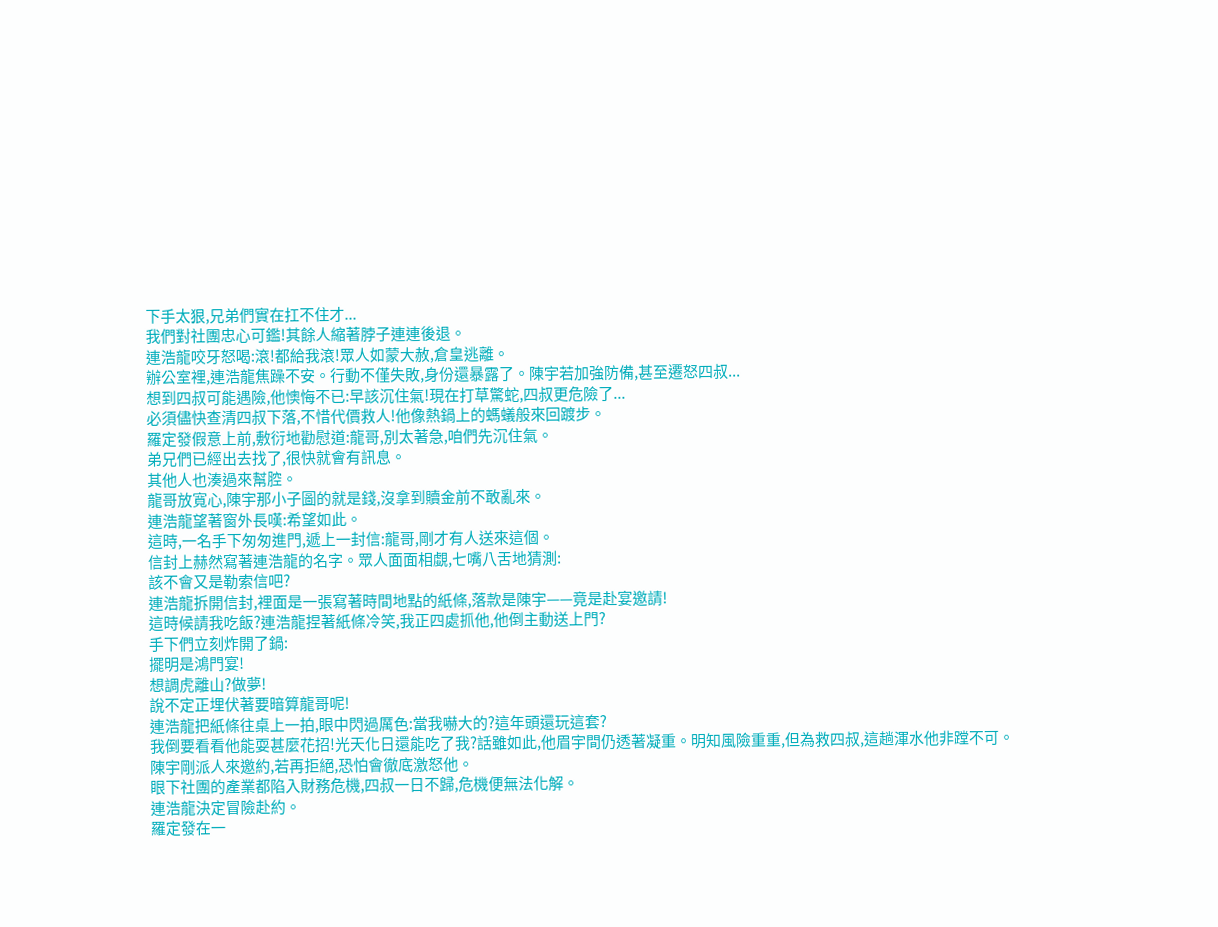下手太狠,兄弟們實在扛不住才...
我們對社團忠心可鑑!其餘人縮著脖子連連後退。
連浩龍咬牙怒喝:滾!都給我滾!眾人如蒙大赦,倉皇逃離。
辦公室裡,連浩龍焦躁不安。行動不僅失敗,身份還暴露了。陳宇若加強防備,甚至遷怒四叔...
想到四叔可能遇險,他懊悔不已:早該沉住氣!現在打草驚蛇,四叔更危險了...
必須儘快查清四叔下落,不惜代價救人!他像熱鍋上的螞蟻般來回踱步。
羅定發假意上前,敷衍地勸慰道:龍哥,別太著急,咱們先沉住氣。
弟兄們已經出去找了,很快就會有訊息。
其他人也湊過來幫腔。
龍哥放寬心,陳宇那小子圖的就是錢,沒拿到贖金前不敢亂來。
連浩龍望著窗外長嘆:希望如此。
這時,一名手下匆匆進門,遞上一封信:龍哥,剛才有人送來這個。
信封上赫然寫著連浩龍的名字。眾人面面相覷,七嘴八舌地猜測:
該不會又是勒索信吧?
連浩龍拆開信封,裡面是一張寫著時間地點的紙條,落款是陳宇——竟是赴宴邀請!
這時候請我吃飯?連浩龍捏著紙條冷笑,我正四處抓他,他倒主動送上門?
手下們立刻炸開了鍋:
擺明是鴻門宴!
想調虎離山?做夢!
說不定正埋伏著要暗算龍哥呢!
連浩龍把紙條往桌上一拍,眼中閃過厲色:當我嚇大的?這年頭還玩這套?
我倒要看看他能耍甚麼花招!光天化日還能吃了我?話雖如此,他眉宇間仍透著凝重。明知風險重重,但為救四叔,這趟渾水他非蹚不可。
陳宇剛派人來邀約,若再拒絕,恐怕會徹底激怒他。
眼下社團的產業都陷入財務危機,四叔一日不歸,危機便無法化解。
連浩龍決定冒險赴約。
羅定發在一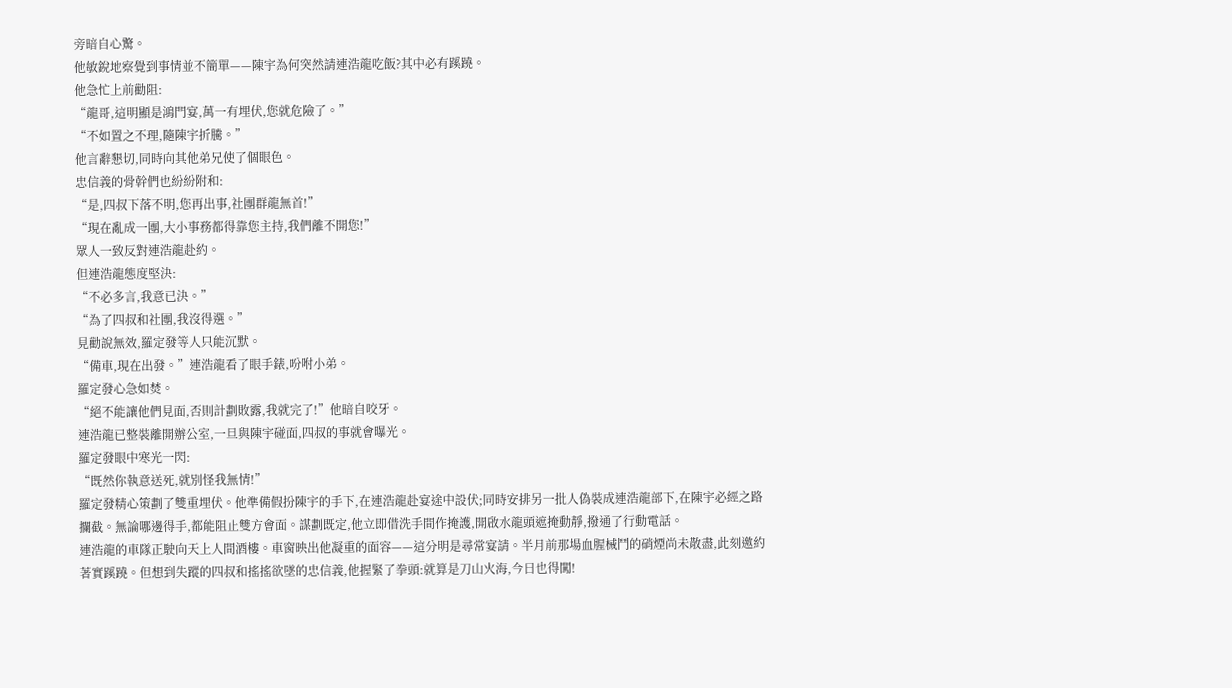旁暗自心驚。
他敏銳地察覺到事情並不簡單——陳宇為何突然請連浩龍吃飯?其中必有蹊蹺。
他急忙上前勸阻:
“龍哥,這明顯是鴻門宴,萬一有埋伏,您就危險了。”
“不如置之不理,隨陳宇折騰。”
他言辭懇切,同時向其他弟兄使了個眼色。
忠信義的骨幹們也紛紛附和:
“是,四叔下落不明,您再出事,社團群龍無首!”
“現在亂成一團,大小事務都得靠您主持,我們離不開您!”
眾人一致反對連浩龍赴約。
但連浩龍態度堅決:
“不必多言,我意已決。”
“為了四叔和社團,我沒得選。”
見勸說無效,羅定發等人只能沉默。
“備車,現在出發。”連浩龍看了眼手錶,吩咐小弟。
羅定發心急如焚。
“絕不能讓他們見面,否則計劃敗露,我就完了!”他暗自咬牙。
連浩龍已整裝離開辦公室,一旦與陳宇碰面,四叔的事就會曝光。
羅定發眼中寒光一閃:
“既然你執意送死,就別怪我無情!”
羅定發精心策劃了雙重埋伏。他準備假扮陳宇的手下,在連浩龍赴宴途中設伏;同時安排另一批人偽裝成連浩龍部下,在陳宇必經之路攔截。無論哪邊得手,都能阻止雙方會面。謀劃既定,他立即借洗手間作掩護,開啟水龍頭遮掩動靜,撥通了行動電話。
連浩龍的車隊正駛向天上人間酒樓。車窗映出他凝重的面容——這分明是尋常宴請。半月前那場血腥械鬥的硝煙尚未散盡,此刻邀約著實蹊蹺。但想到失蹤的四叔和搖搖欲墜的忠信義,他握緊了拳頭:就算是刀山火海,今日也得闖!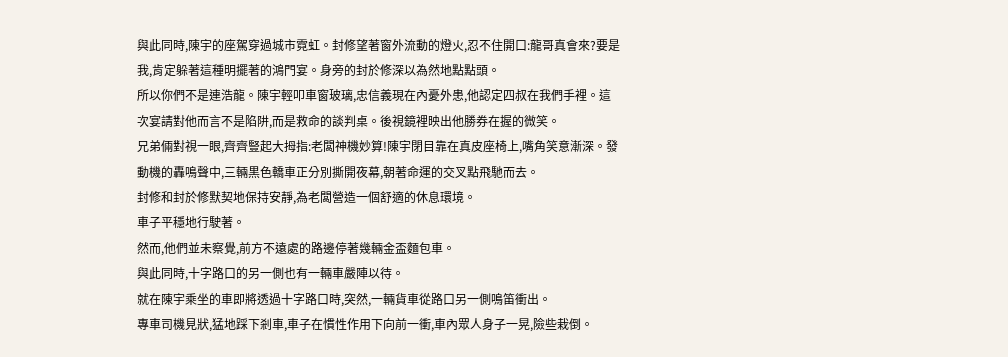與此同時,陳宇的座駕穿過城市霓虹。封修望著窗外流動的燈火,忍不住開口:龍哥真會來?要是我,肯定躲著這種明擺著的鴻門宴。身旁的封於修深以為然地點點頭。
所以你們不是連浩龍。陳宇輕叩車窗玻璃,忠信義現在內憂外患,他認定四叔在我們手裡。這次宴請對他而言不是陷阱,而是救命的談判桌。後視鏡裡映出他勝券在握的微笑。
兄弟倆對視一眼,齊齊豎起大拇指:老闆神機妙算!陳宇閉目靠在真皮座椅上,嘴角笑意漸深。發動機的轟鳴聲中,三輛黒色轎車正分別撕開夜幕,朝著命運的交叉點飛馳而去。
封修和封於修默契地保持安靜,為老闆營造一個舒適的休息環境。
車子平穩地行駛著。
然而,他們並未察覺,前方不遠處的路邊停著幾輛金盃麵包車。
與此同時,十字路口的另一側也有一輛車嚴陣以待。
就在陳宇乘坐的車即將透過十字路口時,突然,一輛貨車從路口另一側鳴笛衝出。
專車司機見狀,猛地踩下剎車,車子在慣性作用下向前一衝,車內眾人身子一晃,險些栽倒。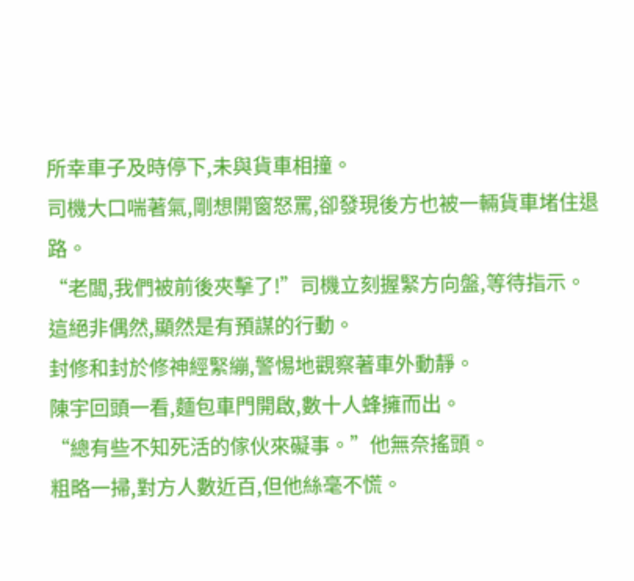所幸車子及時停下,未與貨車相撞。
司機大口喘著氣,剛想開窗怒罵,卻發現後方也被一輛貨車堵住退路。
“老闆,我們被前後夾擊了!”司機立刻握緊方向盤,等待指示。
這絕非偶然,顯然是有預謀的行動。
封修和封於修神經緊繃,警惕地觀察著車外動靜。
陳宇回頭一看,麵包車門開啟,數十人蜂擁而出。
“總有些不知死活的傢伙來礙事。”他無奈搖頭。
粗略一掃,對方人數近百,但他絲毫不慌。